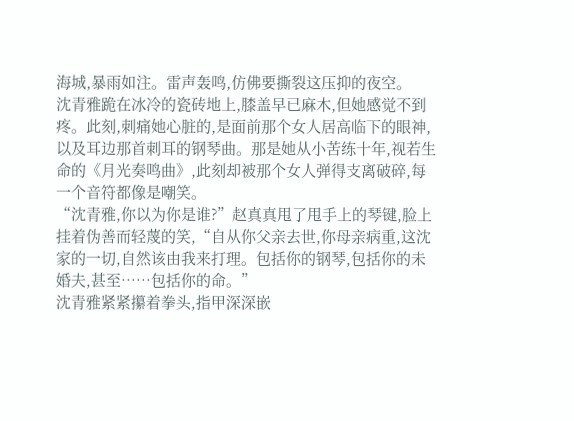海城,暴雨如注。雷声轰鸣,仿佛要撕裂这压抑的夜空。
沈青雅跪在冰冷的瓷砖地上,膝盖早已麻木,但她感觉不到疼。此刻,刺痛她心脏的,是面前那个女人居高临下的眼神,以及耳边那首刺耳的钢琴曲。那是她从小苦练十年,视若生命的《月光奏鸣曲》,此刻却被那个女人弹得支离破碎,每一个音符都像是嘲笑。
“沈青雅,你以为你是谁?”赵真真甩了甩手上的琴键,脸上挂着伪善而轻蔑的笑,“自从你父亲去世,你母亲病重,这沈家的一切,自然该由我来打理。包括你的钢琴,包括你的未婚夫,甚至……包括你的命。”
沈青雅紧紧攥着拳头,指甲深深嵌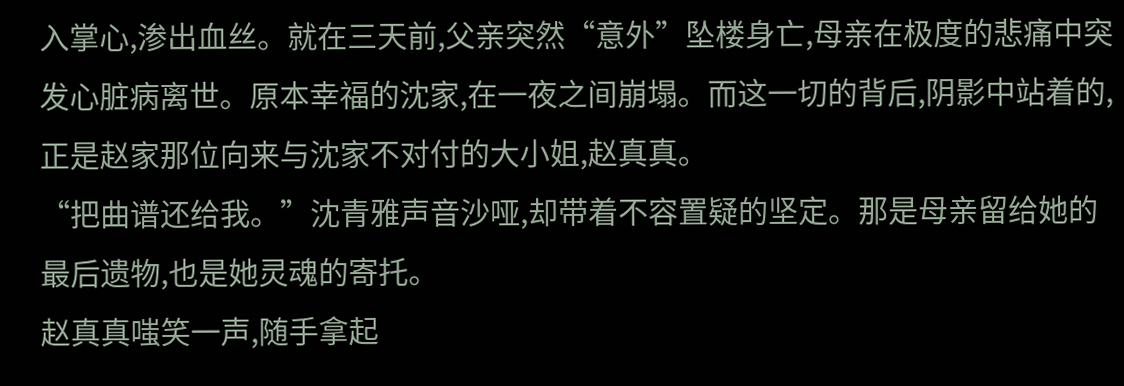入掌心,渗出血丝。就在三天前,父亲突然“意外”坠楼身亡,母亲在极度的悲痛中突发心脏病离世。原本幸福的沈家,在一夜之间崩塌。而这一切的背后,阴影中站着的,正是赵家那位向来与沈家不对付的大小姐,赵真真。
“把曲谱还给我。”沈青雅声音沙哑,却带着不容置疑的坚定。那是母亲留给她的最后遗物,也是她灵魂的寄托。
赵真真嗤笑一声,随手拿起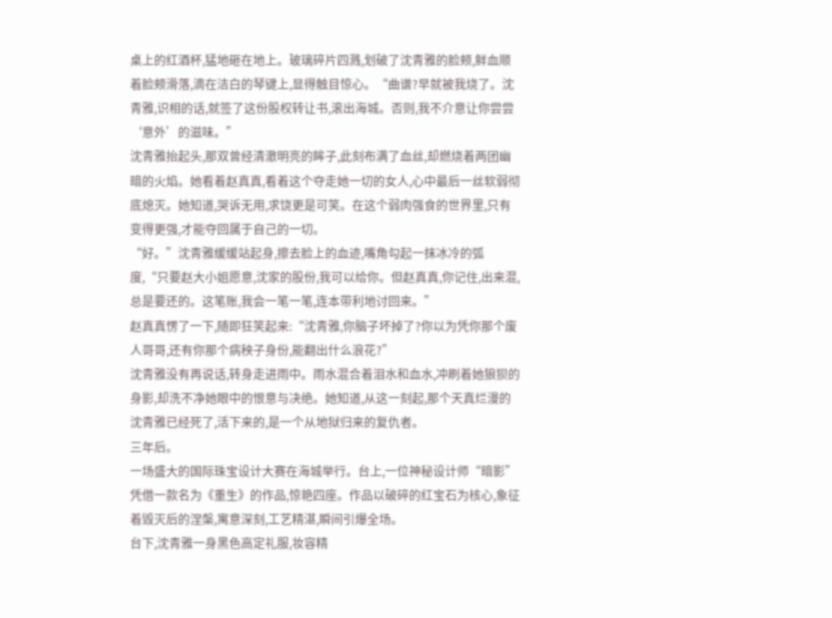桌上的红酒杯,猛地砸在地上。玻璃碎片四溅,划破了沈青雅的脸颊,鲜血顺着脸颊滑落,滴在洁白的琴键上,显得触目惊心。“曲谱?早就被我烧了。沈青雅,识相的话,就签了这份股权转让书,滚出海城。否则,我不介意让你尝尝‘意外’的滋味。”
沈青雅抬起头,那双曾经清澈明亮的眸子,此刻布满了血丝,却燃烧着两团幽暗的火焰。她看着赵真真,看着这个夺走她一切的女人,心中最后一丝软弱彻底熄灭。她知道,哭诉无用,求饶更是可笑。在这个弱肉强食的世界里,只有变得更强,才能夺回属于自己的一切。
“好。”沈青雅缓缓站起身,擦去脸上的血迹,嘴角勾起一抹冰冷的弧度,“只要赵大小姐愿意,沈家的股份,我可以给你。但赵真真,你记住,出来混,总是要还的。这笔账,我会一笔一笔,连本带利地讨回来。”
赵真真愣了一下,随即狂笑起来:“沈青雅,你脑子坏掉了?你以为凭你那个废人哥哥,还有你那个病秧子身份,能翻出什么浪花?”
沈青雅没有再说话,转身走进雨中。雨水混合着泪水和血水,冲刷着她狼狈的身影,却洗不净她眼中的恨意与决绝。她知道,从这一刻起,那个天真烂漫的沈青雅已经死了,活下来的,是一个从地狱归来的复仇者。
三年后。
一场盛大的国际珠宝设计大赛在海城举行。台上,一位神秘设计师“暗影”凭借一款名为《重生》的作品,惊艳四座。作品以破碎的红宝石为核心,象征着毁灭后的涅槃,寓意深刻,工艺精湛,瞬间引爆全场。
台下,沈青雅一身黑色高定礼服,妆容精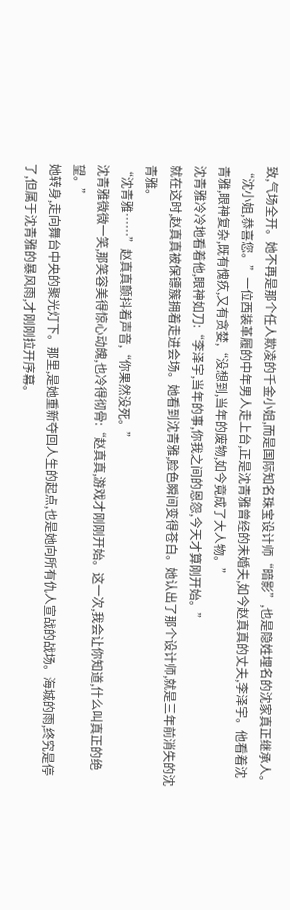致,气场全开。她不再是那个任人欺凌的千金小姐,而是国际知名珠宝设计师“暗影”,也是隐姓埋名的沈家真正继承人。
“沈小姐,恭喜您。”一位西装革履的中年男人走上台,正是沈青雅曾经的未婚夫,如今赵真真的丈夫,李泽宇。他看着沈青雅,眼神复杂,既有愧疚,又有贪婪,“没想到,当年的废物,如今竟成了大人物。”
沈青雅冷冷地看着他,眼神如刀:“李泽宇,当年的事,你我之间的恩怨,今天才算刚开始。”
就在这时,赵真真被保镖簇拥着走进会场。她看到沈青雅,脸色瞬间变得苍白。她认出了那个设计师,就是三年前消失的沈青雅。
“沈青雅……”赵真真颤抖着声音,“你果然没死。”
沈青雅微微一笑,那笑容美得惊心动魄,也冷得彻骨:“赵真真,游戏才刚刚开始。这一次,我会让你知道,什么叫真正的绝望。”
她转身,走向舞台中央的聚光灯下。那里,是她重新夺回人生的起点,也是她向所有仇人宣战的战场。海城的雨,终究是停了,但属于沈青雅的暴风雨,才刚刚拉开序幕。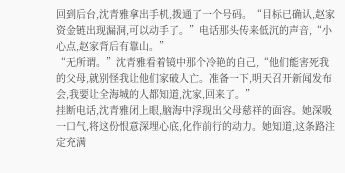回到后台,沈青雅拿出手机,拨通了一个号码。“目标已确认,赵家资金链出现漏洞,可以动手了。”电话那头传来低沉的声音,“小心点,赵家背后有靠山。”
“无所谓。”沈青雅看着镜中那个冷艳的自己,“他们能害死我的父母,就别怪我让他们家破人亡。准备一下,明天召开新闻发布会,我要让全海城的人都知道,沈家,回来了。”
挂断电话,沈青雅闭上眼,脑海中浮现出父母慈祥的面容。她深吸一口气,将这份恨意深埋心底,化作前行的动力。她知道,这条路注定充满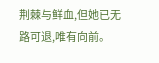荆棘与鲜血,但她已无路可退,唯有向前。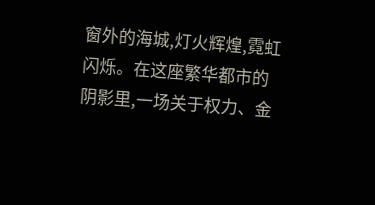窗外的海城,灯火辉煌,霓虹闪烁。在这座繁华都市的阴影里,一场关于权力、金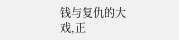钱与复仇的大戏,正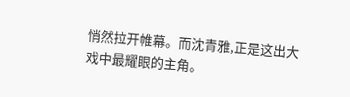悄然拉开帷幕。而沈青雅,正是这出大戏中最耀眼的主角。